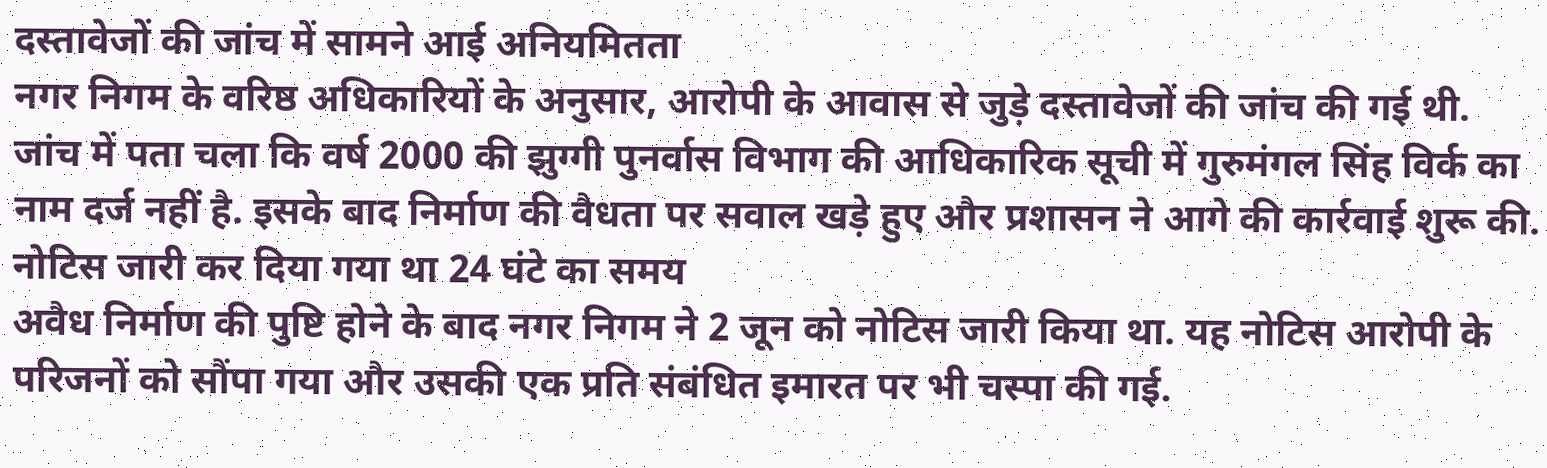दस्तावेजों की जांच में सामने आई अनियमितता
नगर निगम के वरिष्ठ अधिकारियों के अनुसार, आरोपी के आवास से जुड़े दस्तावेजों की जांच की गई थी. जांच में पता चला कि वर्ष 2000 की झुग्गी पुनर्वास विभाग की आधिकारिक सूची में गुरुमंगल सिंह विर्क का नाम दर्ज नहीं है. इसके बाद निर्माण की वैधता पर सवाल खड़े हुए और प्रशासन ने आगे की कार्रवाई शुरू की.
नोटिस जारी कर दिया गया था 24 घंटे का समय
अवैध निर्माण की पुष्टि होने के बाद नगर निगम ने 2 जून को नोटिस जारी किया था. यह नोटिस आरोपी के परिजनों को सौंपा गया और उसकी एक प्रति संबंधित इमारत पर भी चस्पा की गई.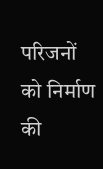परिजनों को निर्माण की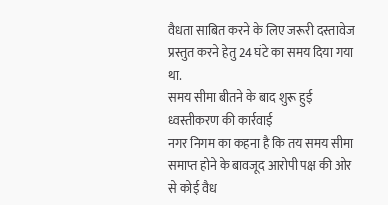वैधता साबित करने के लिए जरूरी दस्तावेज प्रस्तुत करने हेतु 24 घंटे का समय दिया गया था.
समय सीमा बीतने के बाद शुरू हुई ध्वस्तीकरण की कार्रवाई
नगर निगम का कहना है कि तय समय सीमा समाप्त होने के बावजूद आरोपी पक्ष की ओर से कोई वैध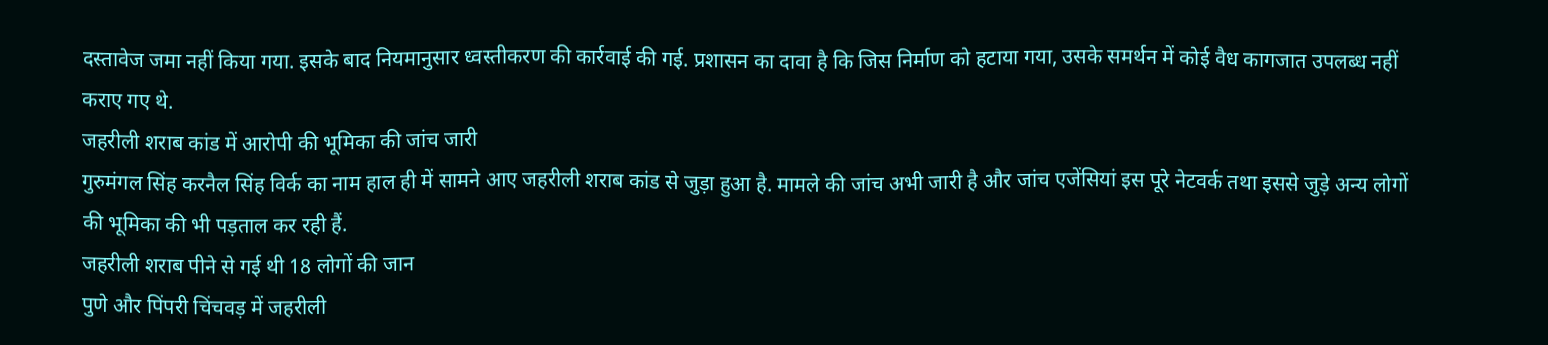दस्तावेज जमा नहीं किया गया. इसके बाद नियमानुसार ध्वस्तीकरण की कार्रवाई की गई. प्रशासन का दावा है कि जिस निर्माण को हटाया गया, उसके समर्थन में कोई वैध कागजात उपलब्ध नहीं कराए गए थे.
जहरीली शराब कांड में आरोपी की भूमिका की जांच जारी
गुरुमंगल सिंह करनैल सिंह विर्क का नाम हाल ही में सामने आए जहरीली शराब कांड से जुड़ा हुआ है. मामले की जांच अभी जारी है और जांच एजेंसियां इस पूरे नेटवर्क तथा इससे जुड़े अन्य लोगों की भूमिका की भी पड़ताल कर रही हैं.
जहरीली शराब पीने से गई थी 18 लोगों की जान
पुणे और पिंपरी चिंचवड़ में जहरीली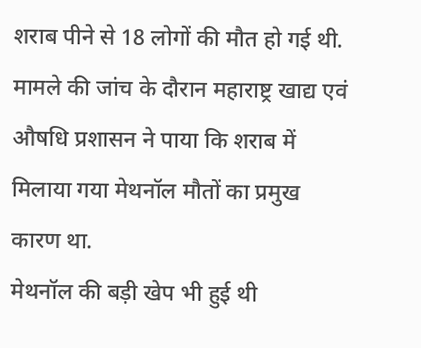शराब पीने से 18 लोगों की मौत हो गई थी. मामले की जांच के दौरान महाराष्ट्र खाद्य एवं औषधि प्रशासन ने पाया कि शराब में मिलाया गया मेथनॉल मौतों का प्रमुख कारण था.
मेथनॉल की बड़ी खेप भी हुई थी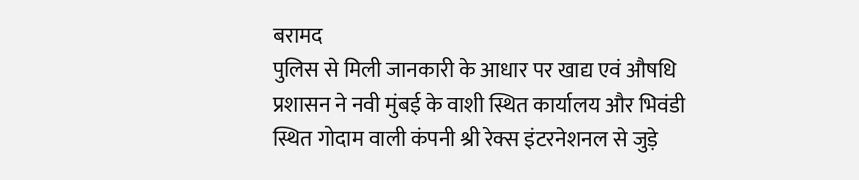बरामद
पुलिस से मिली जानकारी के आधार पर खाद्य एवं औषधि प्रशासन ने नवी मुंबई के वाशी स्थित कार्यालय और भिवंडी स्थित गोदाम वाली कंपनी श्री रेक्स इंटरनेशनल से जुड़े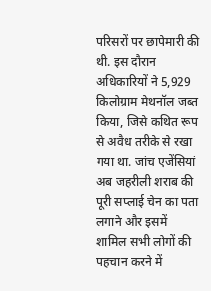परिसरों पर छापेमारी की थी. इस दौरान अधिकारियों ने 5,929 किलोग्राम मेथनॉल जब्त किया, जिसे कथित रूप से अवैध तरीके से रखा गया था. जांच एजेंसियां अब जहरीली शराब की पूरी सप्लाई चेन का पता लगाने और इसमें शामिल सभी लोगों की पहचान करने में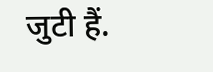जुटी हैं.